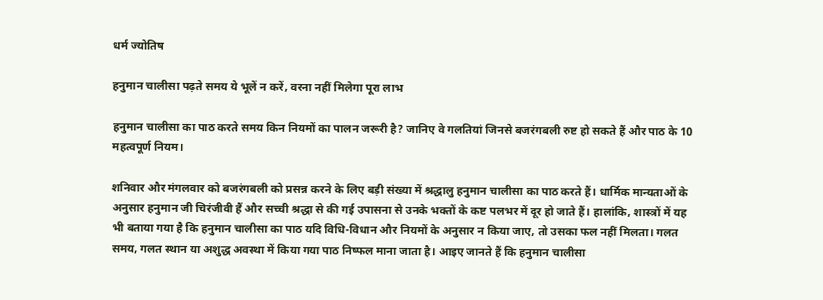धर्म ज्योतिष

हनुमान चालीसा पढ़ते समय ये भूलें न करें, वरना नहीं मिलेगा पूरा लाभ

हनुमान चालीसा का पाठ करते समय किन नियमों का पालन जरूरी है? जानिए वे गलतियां जिनसे बजरंगबली रुष्ट हो सकते हैं और पाठ के 10 महत्वपूर्ण नियम।

शनिवार और मंगलवार को बजरंगबली को प्रसन्न करने के लिए बड़ी संख्या में श्रद्धालु हनुमान चालीसा का पाठ करते हैं। धार्मिक मान्यताओं के अनुसार हनुमान जी चिरंजीवी हैं और सच्ची श्रद्धा से की गई उपासना से उनके भक्तों के कष्ट पलभर में दूर हो जाते हैं। हालांकि, शास्त्रों में यह भी बताया गया है कि हनुमान चालीसा का पाठ यदि विधि-विधान और नियमों के अनुसार न किया जाए, तो उसका फल नहीं मिलता। गलत समय, गलत स्थान या अशुद्ध अवस्था में किया गया पाठ निष्फल माना जाता है। आइए जानते हैं कि हनुमान चालीसा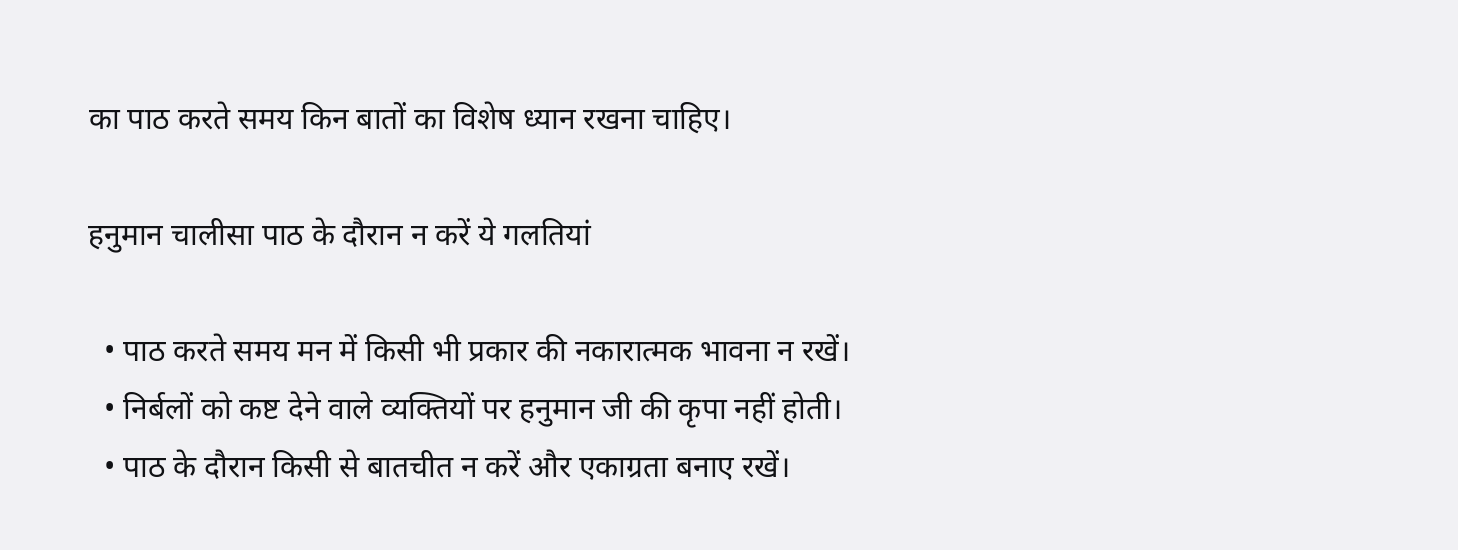का पाठ करते समय किन बातों का विशेष ध्यान रखना चाहिए।

हनुमान चालीसा पाठ के दौरान न करें ये गलतियां

  • पाठ करते समय मन में किसी भी प्रकार की नकारात्मक भावना न रखें।
  • निर्बलों को कष्ट देने वाले व्यक्तियों पर हनुमान जी की कृपा नहीं होती।
  • पाठ के दौरान किसी से बातचीत न करें और एकाग्रता बनाए रखें।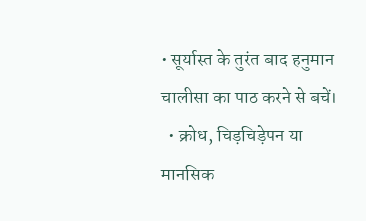• सूर्यास्त के तुरंत बाद हनुमान चालीसा का पाठ करने से बचें।
  • क्रोध, चिड़चिड़ेपन या मानसिक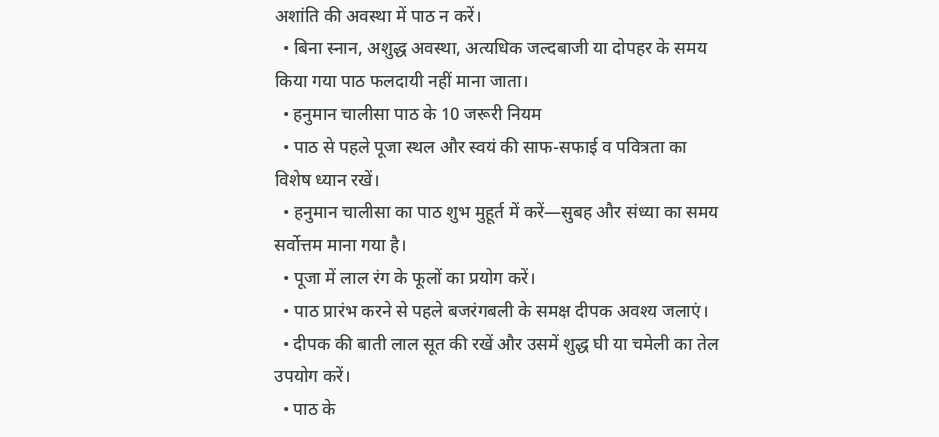अशांति की अवस्था में पाठ न करें।
  • बिना स्नान, अशुद्ध अवस्था, अत्यधिक जल्दबाजी या दोपहर के समय किया गया पाठ फलदायी नहीं माना जाता।
  • हनुमान चालीसा पाठ के 10 जरूरी नियम
  • पाठ से पहले पूजा स्थल और स्वयं की साफ-सफाई व पवित्रता का विशेष ध्यान रखें।
  • हनुमान चालीसा का पाठ शुभ मुहूर्त में करें—सुबह और संध्या का समय सर्वोत्तम माना गया है।
  • पूजा में लाल रंग के फूलों का प्रयोग करें।
  • पाठ प्रारंभ करने से पहले बजरंगबली के समक्ष दीपक अवश्य जलाएं।
  • दीपक की बाती लाल सूत की रखें और उसमें शुद्ध घी या चमेली का तेल उपयोग करें।
  • पाठ के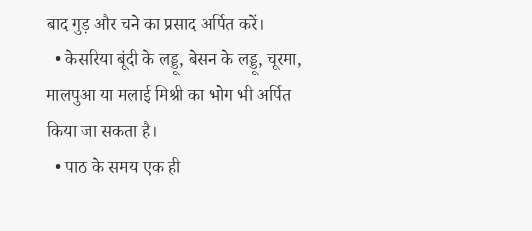बाद गुड़ और चने का प्रसाद अर्पित करें।
  • केसरिया बूंदी के लड्डू, बेसन के लड्डू, चूरमा, मालपुआ या मलाई मिश्री का भोग भी अर्पित किया जा सकता है।
  • पाठ के समय एक ही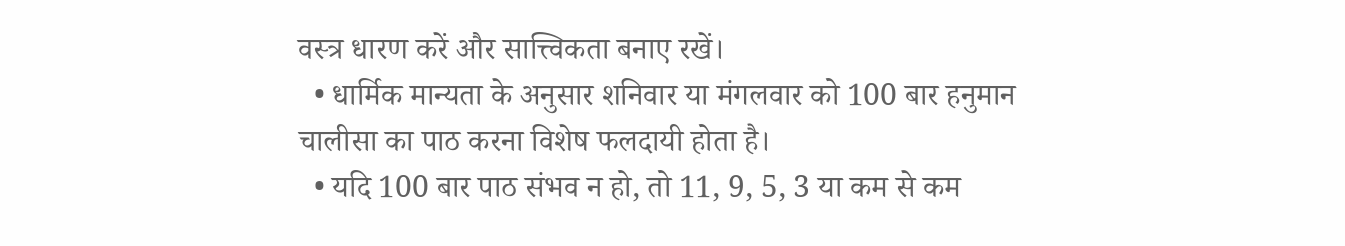वस्त्र धारण करें और सात्त्विकता बनाए रखें।
  • धार्मिक मान्यता के अनुसार शनिवार या मंगलवार को 100 बार हनुमान चालीसा का पाठ करना विशेष फलदायी होता है।
  • यदि 100 बार पाठ संभव न हो, तो 11, 9, 5, 3 या कम से कम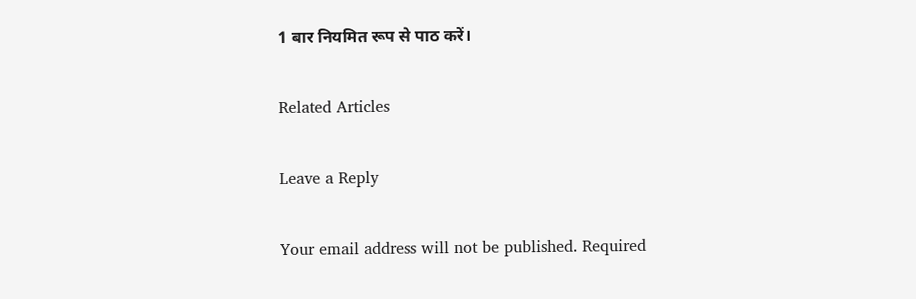1 बार नियमित रूप से पाठ करें।

Related Articles

Leave a Reply

Your email address will not be published. Required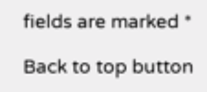fields are marked *

Back to top button